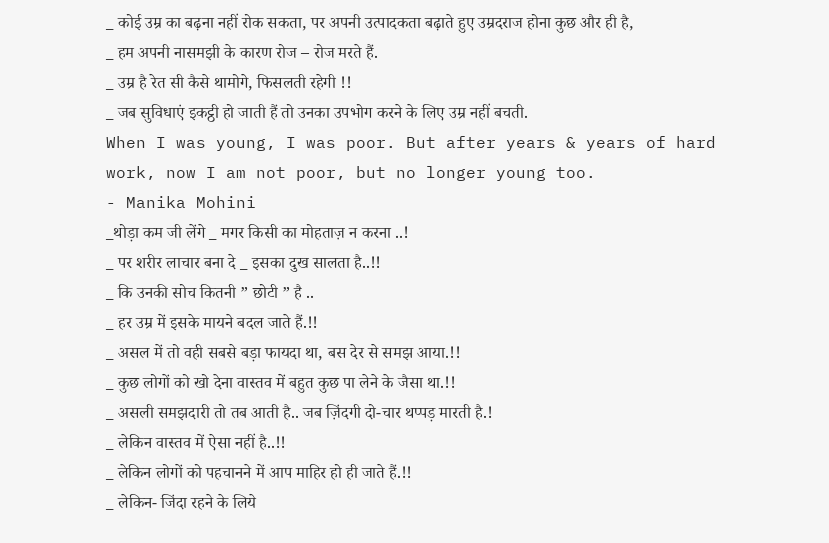_ कोई उम्र का बढ़ना नहीं रोक सकता, पर अपनी उत्पादकता बढ़ाते हुए उम्रदराज होना कुछ और ही है,
_ हम अपनी नासमझी के कारण रोज – रोज मरते हैं.
_ उम्र है रेत सी कैसे थामोगे, फिसलती रहेगी !!
_ जब सुविधाएं इकट्ठी हो जाती हैं तो उनका उपभोग करने के लिए उम्र नहीं बचती.
When I was young, I was poor. But after years & years of hard work, now I am not poor, but no longer young too.
- Manika Mohini
_थोड़ा कम जी लेंगे _ मगर किसी का मोहताज़ न करना ..!
_ पर शरीर लाचार बना दे _ इसका दुख सालता है..!!
_ कि उनकी सोच कितनी ” छोटी ” है ..
_ हर उम्र में इसके मायने बदल जाते हैं.!!
_ असल में तो वही सबसे बड़ा फायदा था, बस देर से समझ आया.!!
_ कुछ लोगों को खो देना वास्तव में बहुत कुछ पा लेने के जैसा था.!!
_ असली समझदारी तो तब आती है.. जब ज़िंदगी दो-चार थप्पड़ मारती है.!
_ लेकिन वास्तव में ऐसा नहीं है..!!
_ लेकिन लोगों को पहचानने में आप माहिर हो ही जाते हैं.!!
_ लेकिन- जिंदा रहने के लिये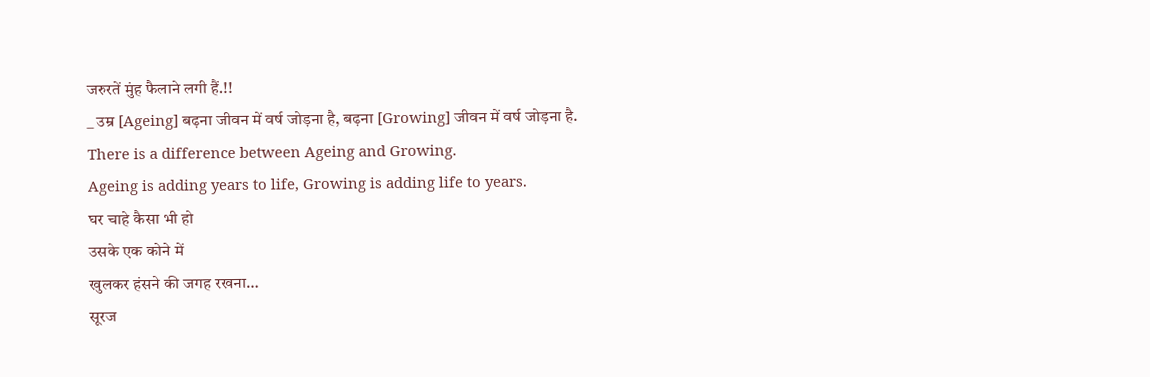जरुरतें मुंह फैलाने लगी हैं.!!
_ उम्र [Ageing] बढ़ना जीवन में वर्ष जोड़ना है, बढ़ना [Growing] जीवन में वर्ष जोड़ना है.
There is a difference between Ageing and Growing.
Ageing is adding years to life, Growing is adding life to years.
घर चाहे कैसा भी हो
उसके एक कोने में
खुलकर हंसने की जगह रखना…
सूरज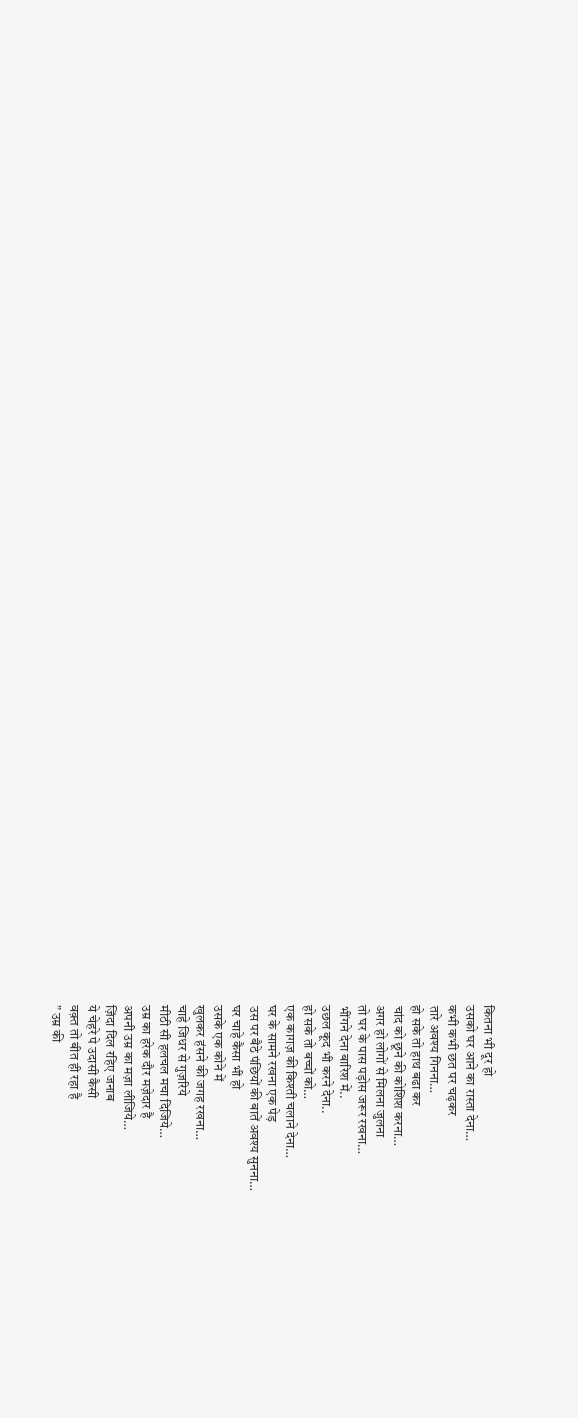कितना भी दूर हो
उसको घर आने का रास्ता देना…
कभी कभी छत पर चढ़कर
तारे अवश्य गिनना…
हो सके तो हाथ बढा कर
चांद को छूने की कोशिश करना…
अगर हो लोगों से मिलना जुलना
तो घर के पास पड़ोस जरूर रखना…
भींगने देना बारिश में..
उछल कूद भी करने देना..
हो सके तो बच्चों को…
एक कागज़ की किश्ती चलाने देना…
घर के सामने रखना एक पेड़
उस पर बैठे पंछियों की बातें अवश्य सुनना…
घर चाहे कैसा भी हो
उसके एक कोने में
खुलकर हंसने की जगह रखना…
चाहे जिधर से गुज़रिये
मीठी सी हलचल मचा दिजिये…
उम्र का हरेक दौर मज़ेदार है
अपनी उम्र का मज़ा लीजिये…
ज़िंदा दिल रहिए जनाब
ये चेहरे पे उदासी कैसी
वक़्त तो बीत ही रहा है
” उम्र की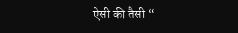ऐसी की तैसी “